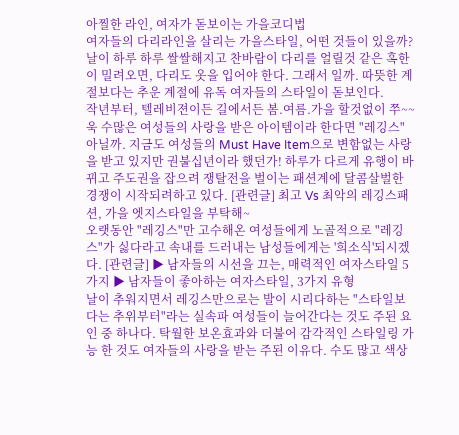아찔한 라인, 여자가 돋보이는 가을코디법
여자들의 다리라인을 살리는 가을스타일, 어떤 것들이 있을까?
날이 하루 하루 쌀쌀해지고 찬바람이 다리를 얼릴것 같은 혹한이 밀려오면, 다리도 옷을 입어야 한다. 그래서 일까. 따뜻한 계절보다는 추운 계절에 유독 여자들의 스타일이 돋보인다.
작년부터, 텔레비젼이든 길에서든 봄.여름.가을 할것없이 쭈~~욱 수많은 여성들의 사랑을 받은 아이템이라 한다면 "레깅스" 아닐까. 지금도 여성들의 Must Have Item으로 변함없는 사랑을 받고 있지만 권불십년이라 했던가! 하루가 다르게 유행이 바뀌고 주도권을 잡으려 쟁탈전을 벌이는 패션계에 달콤살벌한 경쟁이 시작되려하고 있다. [관련글] 최고 Vs 최악의 레깅스패션, 가을 엣지스타일을 부탁해~
오랫동안 "레깅스"만 고수해온 여성들에게 노골적으로 "레깅스"가 싫다라고 속내를 드러내는 남성들에게는 '희소식'되시겠다. [관련글] ▶ 남자들의 시선을 끄는, 매력적인 여자스타일 5가지 ▶ 남자들이 좋아하는 여자스타일, 3가지 유형
날이 추워지면서 레깅스만으로는 발이 시리다하는 "스타일보다는 추위부터"라는 실속파 여성들이 늘어간다는 것도 주된 요인 중 하나다. 탁월한 보온효과와 더불어 감각적인 스타일링 가능 한 것도 여자들의 사랑을 받는 주된 이유다. 수도 많고 색상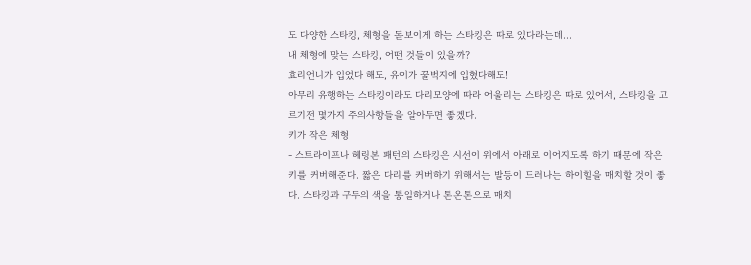도 다양한 스타킹, 체형을 돋보이게 하는 스타킹은 따로 있다라는데...
내 체형에 맞는 스타킹, 어떤 것들이 있을까?
효리언니가 입었다 해도, 유이가 꿀벅지에 입혔다해도!
아무리 유행하는 스타킹이라도 다리모양에 따라 어울리는 스타킹은 따로 있어서, 스타킹을 고르기전 몇가지 주의사항들을 알아두면 좋겠다.
키가 작은 체형
- 스트라이프나 헤링본 패턴의 스타킹은 시선이 위에서 아래로 이어지도록 하기 때문에 작은 키를 커버해준다. 짧은 다리를 커버하기 위해서는 발등이 드러나는 하이힐을 매치할 것이 좋다. 스타킹과 구두의 색을 통일하거나 톤온톤으로 매치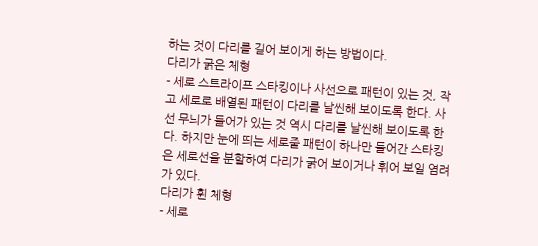하는 것이 다리를 길어 보이게 하는 방법이다.
다리가 굵은 체형
- 세로 스트라이프 스타킹이나 사선으로 패턴이 있는 것, 작고 세로로 배열된 패턴이 다리를 날씬해 보이도록 한다. 사선 무늬가 들어가 있는 것 역시 다리를 날씬해 보이도록 한다. 하지만 눈에 띄는 세로줄 패턴이 하나만 들어간 스타킹은 세로선을 분할하여 다리가 굵어 보이거나 휘어 보일 염려가 있다.
다리가 휜 체형
- 세로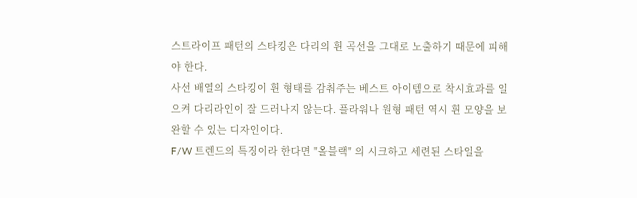스트라이프 패턴의 스타킹은 다리의 휜 곡선을 그대로 노출하기 때문에 피해야 한다.
사선 배열의 스타킹이 휜 형태를 감춰주는 베스트 아이템으로 착시효과를 일으켜 다리라인이 잘 드러나지 않는다. 플라워나 원형 패턴 역시 휜 모양을 보완할 수 있는 디자인이다.
F/W 트렌드의 특징이라 한다면 "올블랙" 의 시크하고 세련된 스타일을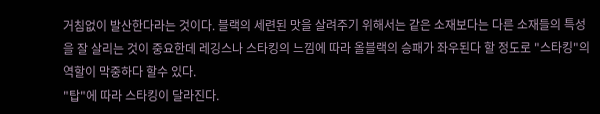거침없이 발산한다라는 것이다. 블랙의 세련된 맛을 살려주기 위해서는 같은 소재보다는 다른 소재들의 특성을 잘 살리는 것이 중요한데 레깅스나 스타킹의 느낌에 따라 올블랙의 승패가 좌우된다 할 정도로 "스타킹"의 역할이 막중하다 할수 있다.
"탑"에 따라 스타킹이 달라진다.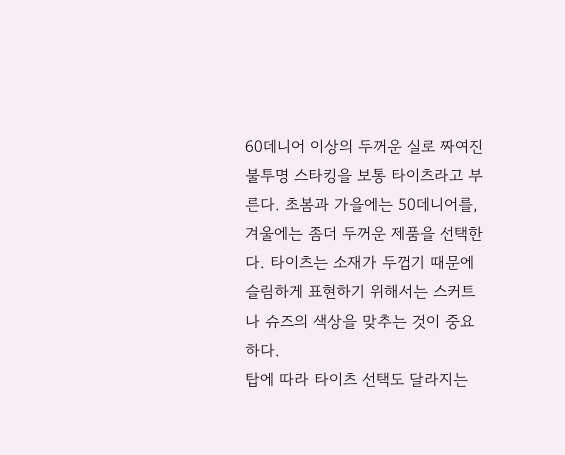60데니어 이상의 두꺼운 실로 짜여진 불투명 스타킹을 보통 타이츠라고 부른다. 초봄과 가을에는 50데니어를, 겨울에는 좀더 두꺼운 제품을 선택한다. 타이츠는 소재가 두껍기 때문에 슬림하게 표현하기 위해서는 스커트나 슈즈의 색상을 맞추는 것이 중요하다.
탑에 따라 타이츠 선택도 달라지는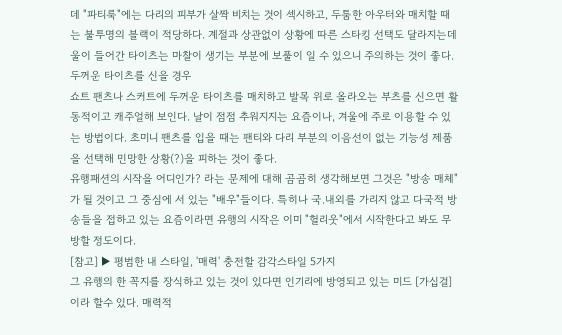데 "파티룩"에는 다리의 피부가 살짝 비치는 것이 섹시하고, 두툼한 아우터와 매치할 때는 불투명의 블랙이 적당하다. 계절과 상관없이 상황에 따른 스타킹 선택도 달라지는데 울이 들어간 타이츠는 마찰이 생기는 부분에 보풀이 일 수 있으니 주의하는 것이 좋다.
두꺼운 타이츠를 신을 경우
쇼트 팬츠나 스커트에 두꺼운 타이츠를 매치하고 발목 위로 올라오는 부츠를 신으면 활동적이고 캐주얼해 보인다. 날이 점점 추워지지는 요즘이나, 겨울에 주로 이용할 수 있는 방법이다. 초미니 팬츠를 입을 때는 팬티와 다리 부분의 이음선이 없는 기능성 제품을 선택해 민망한 상황(?)을 피하는 것이 좋다.
유행패션의 시작을 어디인가? 라는 문제에 대해 곰곰히 생각해보면 그것은 "방송 매체"가 될 것이고 그 중심에 서 있는 "배우"들이다. 특히나 국.내외를 가리지 않고 다국적 방송들을 접하고 있는 요즘이라면 유행의 시작은 이미 "헐리웃"에서 시작한다고 봐도 무방할 정도이다.
[참고] ▶ 평범한 내 스타일, '매력' 충전할 감각스타일 5가지
그 유행의 한 꼭지를 장식하고 있는 것이 있다면 인기리에 방영되고 있는 미드 [가십걸]이라 할수 있다. 매력적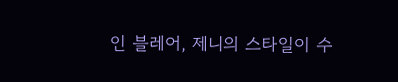인 블레어, 제니의 스타일이 수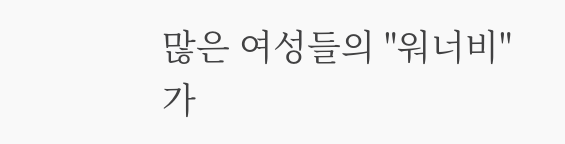많은 여성들의 "워너비"가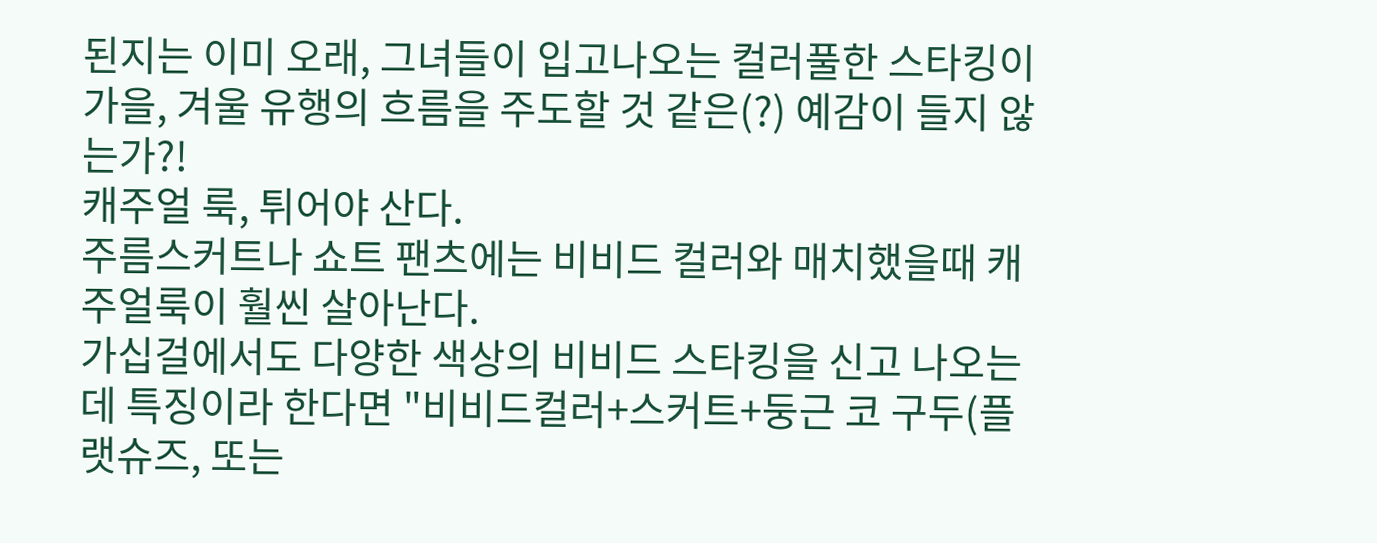된지는 이미 오래, 그녀들이 입고나오는 컬러풀한 스타킹이 가을, 겨울 유행의 흐름을 주도할 것 같은(?) 예감이 들지 않는가?!
캐주얼 룩, 튀어야 산다.
주름스커트나 쇼트 팬츠에는 비비드 컬러와 매치했을때 캐주얼룩이 훨씬 살아난다.
가십걸에서도 다양한 색상의 비비드 스타킹을 신고 나오는데 특징이라 한다면 "비비드컬러+스커트+둥근 코 구두(플랫슈즈, 또는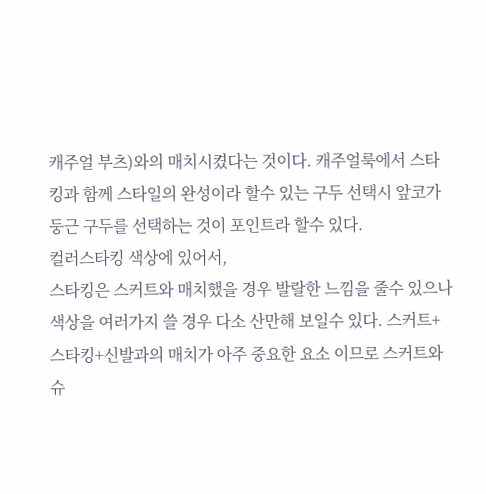캐주얼 부츠)와의 매치시켰다는 것이다. 캐주얼룩에서 스타킹과 함께 스타일의 완성이라 할수 있는 구두 선택시 앞코가 둥근 구두를 선택하는 것이 포인트라 할수 있다.
컬러스타킹 색상에 있어서,
스타킹은 스커트와 매치했을 경우 발랄한 느낌을 줄수 있으나 색상을 여러가지 쓸 경우 다소 산만해 보일수 있다. 스커트+스타킹+신발과의 매치가 아주 중요한 요소 이므로 스커트와 슈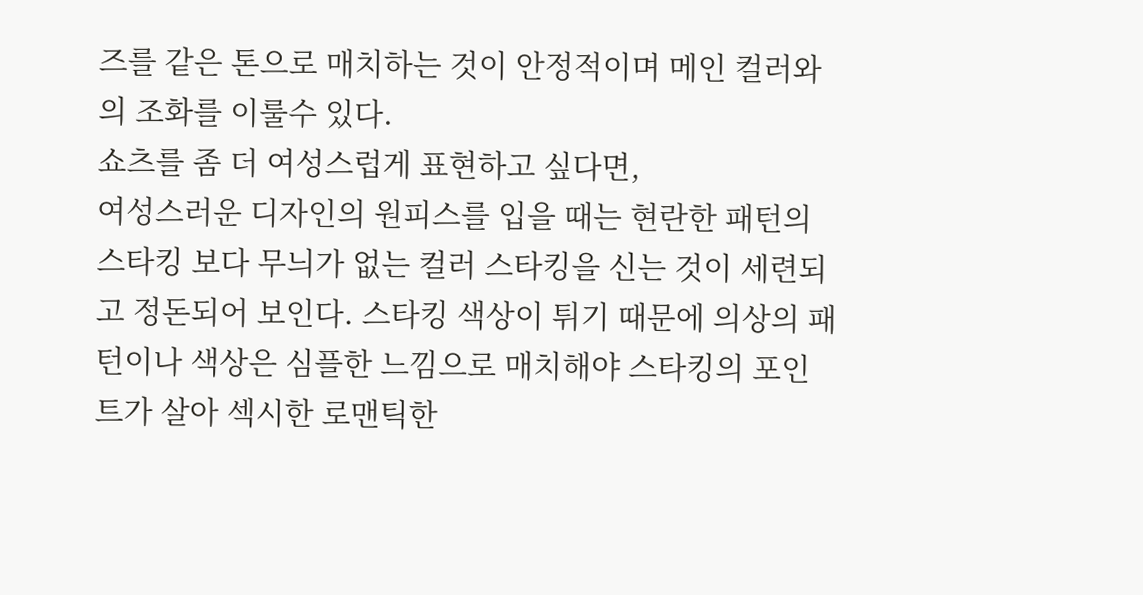즈를 같은 톤으로 매치하는 것이 안정적이며 메인 컬러와의 조화를 이룰수 있다.
쇼츠를 좀 더 여성스럽게 표현하고 싶다면,
여성스러운 디자인의 원피스를 입을 때는 현란한 패턴의 스타킹 보다 무늬가 없는 컬러 스타킹을 신는 것이 세련되고 정돈되어 보인다. 스타킹 색상이 튀기 때문에 의상의 패턴이나 색상은 심플한 느낌으로 매치해야 스타킹의 포인트가 살아 섹시한 로맨틱한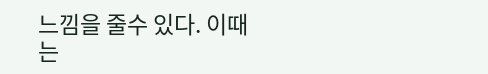느낌을 줄수 있다. 이때는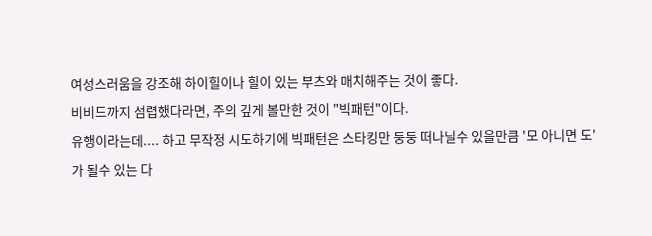여성스러움을 강조해 하이힐이나 힐이 있는 부츠와 매치해주는 것이 좋다.
비비드까지 섬렵했다라면, 주의 깊게 볼만한 것이 "빅패턴"이다.
유행이라는데.... 하고 무작정 시도하기에 빅패턴은 스타킹만 둥둥 떠나닐수 있을만큼 '모 아니면 도'가 될수 있는 다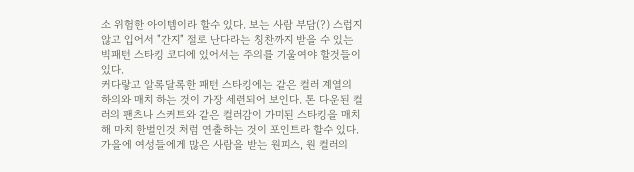소 위험한 아이템이라 할수 있다. 보는 사람 부담(?) 스럽지 않고 입어서 "간지" 절로 난다라는 칭찬까지 받을 수 있는 빅패턴 스타킹 코디에 있어서는 주의를 기울여야 할것들이 있다.
커다랗고 알록달록한 패턴 스타킹에는 같은 컬러 계열의 하의와 매치 하는 것이 가장 세련되어 보인다. 톤 다운된 컬러의 팬츠나 스커트와 같은 컬러감이 가미된 스타킹을 매치해 마치 한벌인것 처럼 연출하는 것이 포인트라 할수 있다.
가을에 여성들에게 많은 사람을 받는 원피스, 원 컬러의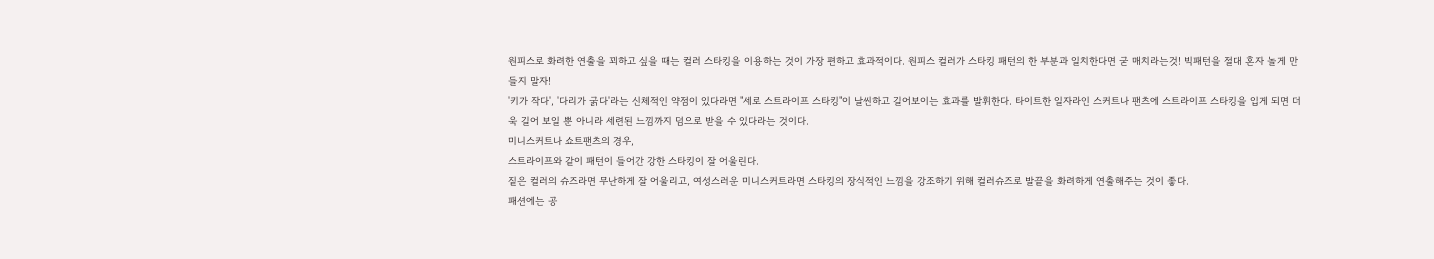원피스로 화려한 연출을 꾀하고 싶을 때는 컬러 스타킹을 이용하는 것이 가장 편하고 효과적이다. 원피스 컬러가 스타킹 패턴의 한 부분과 일치한다면 굳 매치라는것! 빅패턴을 절대 혼자 놀게 만들지 말자!
'키가 작다', '다리가 굵다'라는 신체적인 약점이 있다라면 "세로 스트라이프 스타킹"이 날씬하고 길어보이는 효과를 발휘한다. 타이트한 일자라인 스커트나 팬츠에 스트라이프 스타킹을 입게 되면 더욱 길어 보일 뿐 아니라 세련된 느낌까지 덤으로 받을 수 있다라는 것이다.
미니스커트나 쇼트팬츠의 경우,
스트라이프와 같이 패턴이 들어간 강한 스타킹이 잘 어울린다.
짙은 컬러의 슈즈라면 무난하게 잘 어울리고, 여성스러운 미니스커트라면 스타킹의 장식적인 느낌을 강조하기 위해 컬러슈즈로 발끝을 화려하게 연출해주는 것이 좋다.
패션에는 공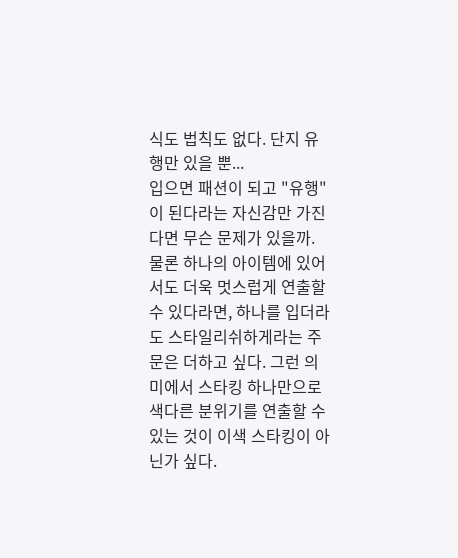식도 법칙도 없다. 단지 유행만 있을 뿐...
입으면 패션이 되고 "유행"이 된다라는 자신감만 가진다면 무슨 문제가 있을까.
물론 하나의 아이템에 있어서도 더욱 멋스럽게 연출할수 있다라면, 하나를 입더라도 스타일리쉬하게라는 주문은 더하고 싶다. 그런 의미에서 스타킹 하나만으로 색다른 분위기를 연출할 수 있는 것이 이색 스타킹이 아닌가 싶다.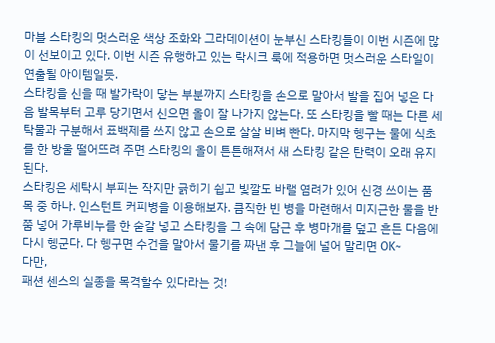마블 스타킹의 멋스러운 색상 조화와 그라데이션이 눈부신 스타킹들이 이번 시즌에 많이 선보이고 있다. 이번 시즌 유행하고 있는 락시크 룩에 적용하면 멋스러운 스타일이 연출될 아이템일듯.
스타킹을 신을 때 발가락이 닿는 부분까지 스타킹을 손으로 말아서 발을 집어 넣은 다음 발목부터 고루 당기면서 신으면 올이 잘 나가지 않는다. 또 스타킹을 빨 때는 다른 세탁물과 구분해서 표백제를 쓰지 않고 손으로 살살 비벼 빤다. 마지막 헹구는 물에 식초를 한 방울 떨어뜨려 주면 스타킹의 올이 튼튼해져서 새 스타킹 같은 탄력이 오래 유지된다.
스타킹은 세탁시 부피는 작지만 긁히기 쉽고 빛깔도 바랠 염려가 있어 신경 쓰이는 품목 중 하나. 인스턴트 커피병을 이용해보자. 큼직한 빈 병을 마련해서 미지근한 물을 반쭘 넣어 가루비누를 한 숟갈 넣고 스타킹을 그 속에 담근 후 병마개를 덮고 흔든 다음에 다시 헹군다. 다 헹구면 수건을 말아서 물기를 짜낸 후 그늘에 널어 말리면 OK~
다만,
패션 센스의 실종을 목격할수 있다라는 것!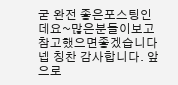굳 완전 좋은포스팅인데요~많은분들이보고참고했으면좋겠습니다
넵 칭찬 감사합니다. 앞으로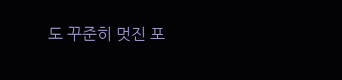도 꾸준히 멋진 포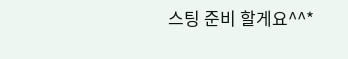스팅 준비 할게요^^*